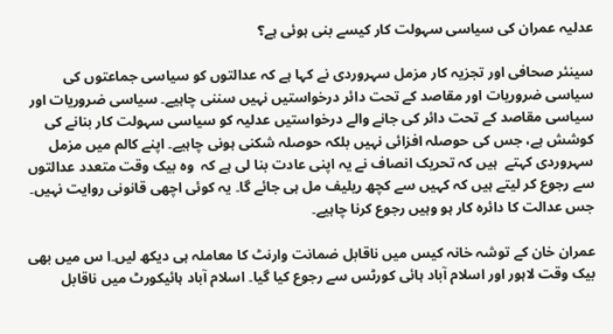عدلیہ عمران کی سیاسی سہولت کار کیسے بنی ہوئی ہے؟

سینئر صحافی اور تجزیہ کار مزمل سہروردی نے کہا ہے کہ عدالتوں کو سیاسی جماعتوں کی سیاسی ضروریات اور مقاصد کے تحت دائر درخواستیں نہیں سننی چاہیے۔ سیاسی ضروریات اور سیاسی مقاصد کے تحت دائر کی جانے والے درخواستیں عدلیہ کو سیاسی سہولت کار بنانے کی کوشش ہے، جس کی حوصلہ افزائی نہیں بلکہ حوصلہ شکنی ہونی چاہیے۔ اپنے کالم میں مزمل سہروردی کہتے  ہیں کہ تحریک انصاف نے یہ اپنی عادت بنا لی ہے کہ  وہ بیک وقت متعدد عدالتوں سے رجوع کر لیتے ہیں کہ کہیں سے کچھ ریلیف مل ہی جائے گا۔ یہ کوئی اچھی قانونی روایت نہیں۔ جس عدالت کا دائرہ کار ہو وہیں رجوع کرنا چاہیے۔

عمران خان کے توشہ خانہ کیس میں ناقابل ضمانت وارنٹ کا معاملہ ہی دیکھ لیں۔ا س میں بھی بیک وقت لاہور اور اسلام آباد ہائی کورٹس سے رجوع کیا گیا۔ اسلام آباد ہائیکورٹ میں ناقابل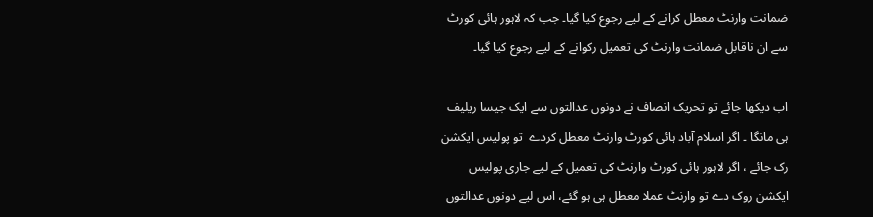ضمانت وارنٹ معطل کرانے کے لیے رجوع کیا گیا۔ جب کہ لاہور ہائی کورٹ سے ان ناقابل ضمانت وارنٹ کی تعمیل رکوانے کے لیے رجوع کیا گیا۔

اب دیکھا جائے تو تحریک انصاف نے دونوں عدالتوں سے ایک جیسا ریلیف ہی مانگا ۔ اگر اسلام آباد ہائی کورٹ وارنٹ معطل کردے  تو پولیس ایکشن رک جائے ، اگر لاہور ہائی کورٹ وارنٹ کی تعمیل کے لیے جاری پولیس ایکشن روک دے تو وارنٹ عملا معطل ہی ہو گئے، اس لیے دونوں عدالتوں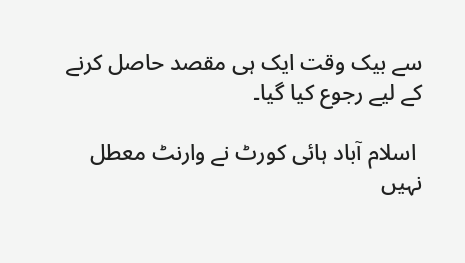سے بیک وقت ایک ہی مقصد حاصل کرنے کے لیے رجوع کیا گیا۔

 اسلام آباد ہائی کورٹ نے وارنٹ معطل نہیں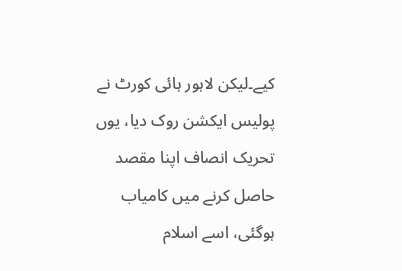کیے۔لیکن لاہور ہائی کورٹ نے پولیس ایکشن روک دیا، یوں تحریک انصاف اپنا مقصد حاصل کرنے میں کامیاب ہوگئی، اسے اسلام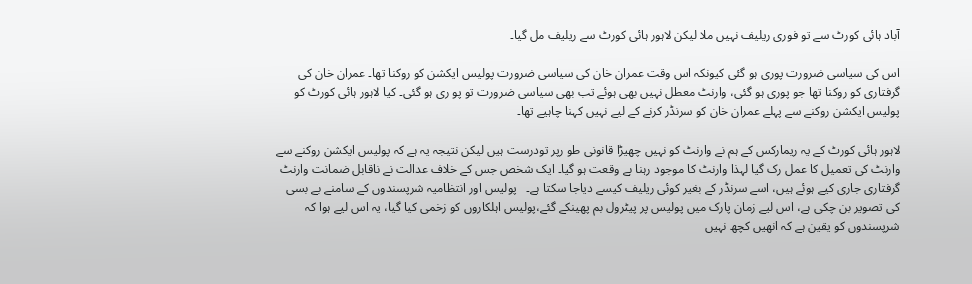آباد ہائی کورٹ سے تو فوری ریلیف نہیں ملا لیکن لاہور ہائی کورٹ سے ریلیف مل گیا۔

اس کی سیاسی ضرورت پوری ہو گئی کیونکہ اس وقت عمران خان کی سیاسی ضرورت پولیس ایکشن کو روکنا تھا۔ عمران خان کی گرفتاری کو روکنا تھا جو پوری ہو گئی، وارنٹ معطل نہیں بھی ہوئے تب بھی سیاسی ضرورت تو پو ری ہو گئی۔ کیا لاہور ہائی کورٹ کو پولیس ایکشن روکنے سے پہلے عمران خان کو سرنڈر کرنے کے لیے نہیں کہنا چاہیے تھا۔

لاہور ہائی کورٹ کے یہ ریمارکس کے ہم نے وارنٹ کو نہیں چھیڑا قانونی طو رپر تودرست ہیں لیکن نتیجہ یہ ہے کہ پولیس ایکشن روکنے سے وارنٹ کی تعمیل کا عمل رک گیا لہذا وارنٹ کا موجود رہنا بے وقعت ہو گیا۔ ایک شخص جس کے خلاف عدالت نے ناقابل ضمانت وارنٹ گرفتاری جاری کیے ہوئے ہیں، اسے سرنڈر کے بغیر کوئی ریلیف کیسے دیاجا سکتا ہے۔   پولیس اور انتظامیہ شرپسندوں کے سامنے بے بسی کی تصویر بن چکی ہے، اس لیے زمان پارک میں پولیس پر پیٹرول بم پھینکے گئے،پولیس اہلکاروں کو زخمی کیا گیا، یہ اس لیے ہوا کہ شرپسندوں کو یقین ہے کہ انھیں کچھ نہیں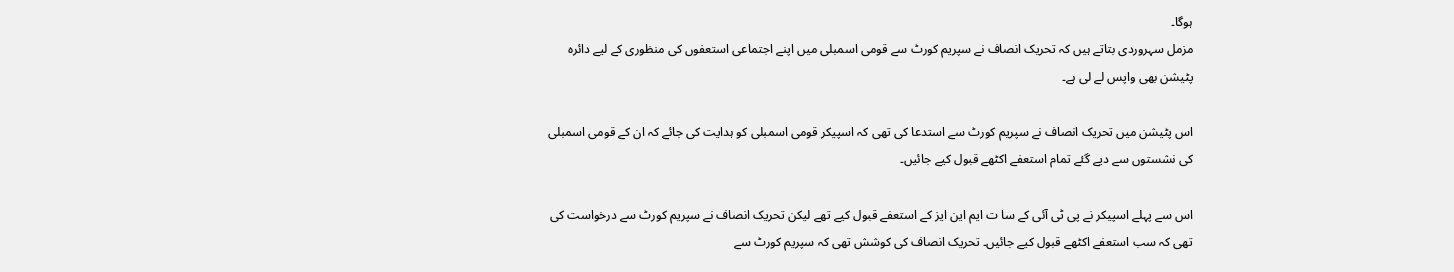ہوگا۔                                                                                                                                                                                                                                                                مزمل سہروردی بتاتے ہیں کہ تحریک انصاف نے سپریم کورٹ سے قومی اسمبلی میں اپنے اجتماعی استعفوں کی منظوری کے لیے دائرہ پٹیشن بھی واپس لے لی ہے۔

اس پٹیشن میں تحریک انصاف نے سپریم کورٹ سے استدعا کی تھی کہ اسپیکر قومی اسمبلی کو ہدایت کی جائے کہ ان کے قومی اسمبلی کی نشستوں سے دیے گئے تمام استعفے اکٹھے قبول کیے جائیں۔

اس سے پہلے اسپیکر نے پی ٹی آئی کے سا ت ایم این ایز کے استعفے قبول کیے تھے لیکن تحریک انصاف نے سپریم کورٹ سے درخواست کی تھی کہ سب استعفے اکٹھے قبول کیے جائیں۔ تحریک انصاف کی کوشش تھی کہ سپریم کورٹ سے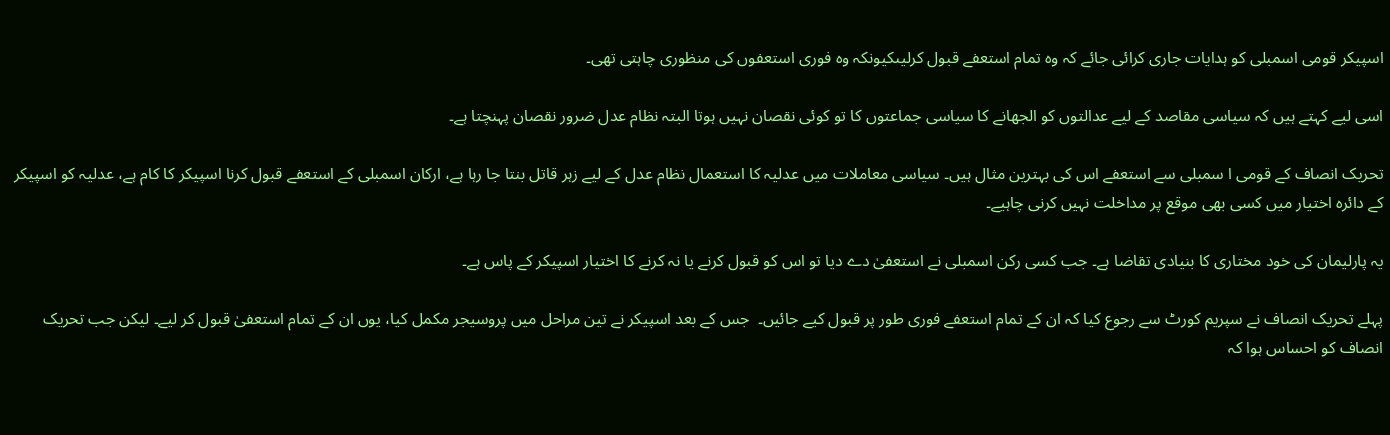اسپیکر قومی اسمبلی کو ہدایات جاری کرائی جائے کہ وہ تمام استعفے قبول کرلیںکیونکہ وہ فوری استعفوں کی منظوری چاہتی تھی۔

اسی لیے کہتے ہیں کہ سیاسی مقاصد کے لیے عدالتوں کو الجھانے کا سیاسی جماعتوں کا تو کوئی نقصان نہیں ہوتا البتہ نظام عدل ضرور نقصان پہنچتا ہے۔

تحریک انصاف کے قومی ا سمبلی سے استعفے اس کی بہترین مثال ہیں۔ سیاسی معاملات میں عدلیہ کا استعمال نظام عدل کے لیے زہر قاتل بنتا جا رہا ہے، ارکان اسمبلی کے استعفے قبول کرنا اسپیکر کا کام ہے، عدلیہ کو اسپیکر کے دائرہ اختیار میں کسی بھی موقع پر مداخلت نہیں کرنی چاہیے۔

یہ پارلیمان کی خود مختاری کا بنیادی تقاضا ہے۔ جب کسی رکن اسمبلی نے استعفیٰ دے دیا تو اس کو قبول کرنے یا نہ کرنے کا اختیار اسپیکر کے پاس ہے۔

پہلے تحریک انصاف نے سپریم کورٹ سے رجوع کیا کہ ان کے تمام استعفے فوری طور پر قبول کیے جائیں۔  جس کے بعد اسپیکر نے تین مراحل میں پروسیجر مکمل کیا، یوں ان کے تمام استعفیٰ قبول کر لیے۔ لیکن جب تحریک انصاف کو احساس ہوا کہ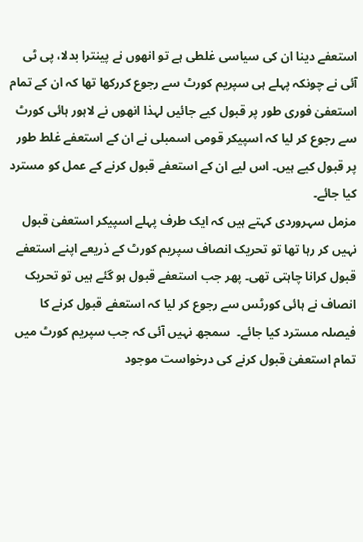استعفے دینا ان کی سیاسی غلطی ہے تو انھوں نے پینترا بدلا، پی ٹی آئی نے چونکہ پہلے ہی سپریم کورٹ سے رجوع کررکھا تھا کہ ان کے تمام استعفیٰ فوری طور پر قبول کیے جائیں لہذا انھوں نے لاہور ہائی کورٹ سے رجوع کر لیا کہ اسپیکر قومی اسمبلی نے ان کے استعفے غلط طور پر قبول کیے ہیں۔ اس لیے ان کے استعفے قبول کرنے کے عمل کو مسترد کیا جائے۔                                                                                                                                             مزمل سہروردی کہتے ہیں کہ ایک طرف پہلے اسپیکر استعفیٰ قبول نہیں کر رہا تھا تو تحریک انصاف سپریم کورٹ کے ذریعے اپنے استعفے قبول کرانا چاہتی تھی۔ پھر جب استعفے قبول ہو گئے ہیں تو تحریک انصاف نے ہائی کورٹس سے رجوع کر لیا کہ استعفے قبول کرنے کا فیصلہ مسترد کیا جائے۔  سمجھ نہیں آئی کہ جب سپریم کورٹ میں تمام استعفیٰ قبول کرنے کی درخواست موجود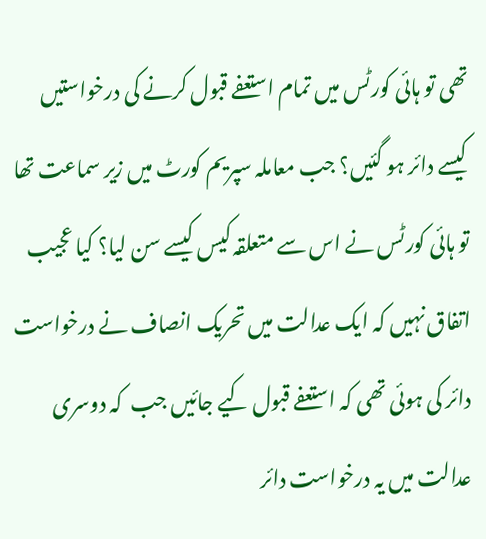تھی تو ہائی کورٹس میں تمام استعفے قبول کرنے کی درخواستیں کیسے دائر ہو گئیں؟ جب معاملہ سپریم کورٹ میں زیر سماعت تھا تو ہائی کورٹس نے اس سے متعلقہ کیس کیسے سن لیا؟ کیا عجیب اتفاق نہیں کہ ایک عدالت میں تحریک انصاف نے درخواست دائر کی ہوئی تھی کہ استعفے قبول کیے جائیں جب  کہ دوسری عدالت میں یہ درخواست دائر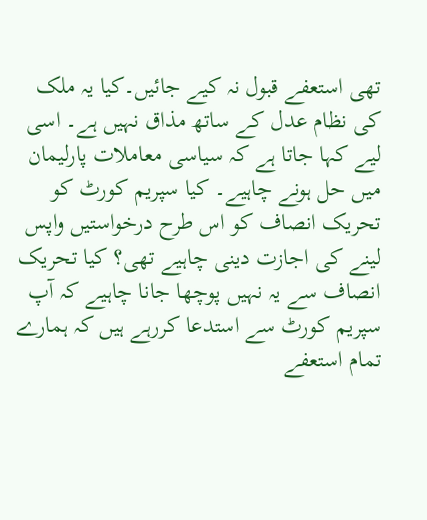تھی استعفے قبول نہ کیے جائیں۔کیا یہ ملک کی نظام عدل کے ساتھ مذاق نہیں ہے۔ اسی لیے کہا جاتا ہے کہ سیاسی معاملات پارلیمان میں حل ہونے چاہیے۔ کیا سپریم کورٹ کو تحریک انصاف کو اس طرح درخواستیں واپس لینے کی اجازت دینی چاہیے تھی؟ کیا تحریک انصاف سے یہ نہیں پوچھا جانا چاہیے کہ آپ سپریم کورٹ سے استدعا کررہے ہیں کہ ہمارے تمام استعفے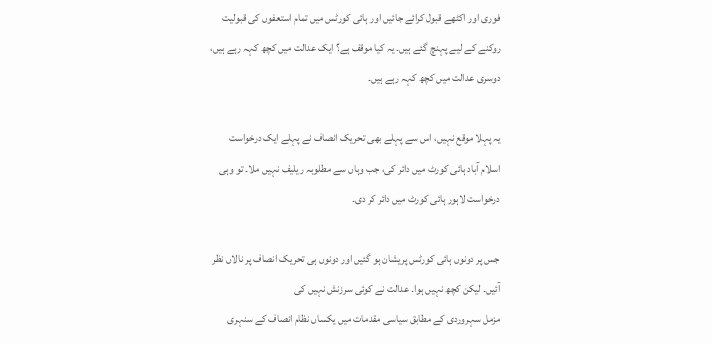فوری اور اکٹھے قبول کرائے جائیں اور ہائی کورٹس میں تمام استعفوں کی قبولیت روکنے کے لیے پہنچ گئے ہیں۔ یہ کیا موقف ہے؟ ایک عدالت میں کچھ کہہ رہے ہیں، دوسری عدالت میں کچھ کہہ رہے ہیں۔

یہ پہلا موقع نہیں، اس سے پہلے بھی تحریک انصاف نے پہلے ایک درخواست اسلام آباد ہائی کورٹ میں دائر کی، جب وہاں سے مطلوبہ ریلیف نہیں ملا۔ تو وہی درخواست لاہور ہائی کورٹ میں دائر کر دی۔

جس پر دونوں ہائی کورٹس پریشان ہو گئیں اور دونوں ہی تحریک انصاف پر نالاں نظر آئیں۔ لیکن کچھ نہیں ہوا۔ عدالت نے کوئی سرزنش نہیں کی                                                                                                                                                                                                              مزمل سہروردی کے مطابق سیاسی مقدمات میں یکساں نظام انصاف کے سنہری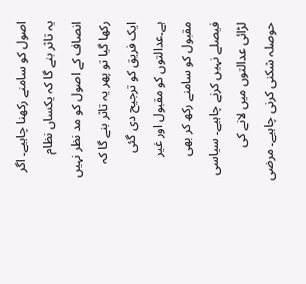اصول کو سامنے رکھنا چاہیے۔ اگر یہ تاثر بنے گا کہ یکساں نظام انصاف کے اصول کو مد نظر نہیں رکھا گیا تو پھر یہ تاثر بنے گا کہ ایک فریق کو ترجیح دی گئی ہے۔عدالتوں کو مقبول اور غیر مقبول کو سامنے رکھ کر بھی فیصلے نہیں کرنے چاہیے۔ سیاسی لڑائی عدالتوں میں لانے کی حوصلہ شکنی کرنی چاہیے۔ مرضی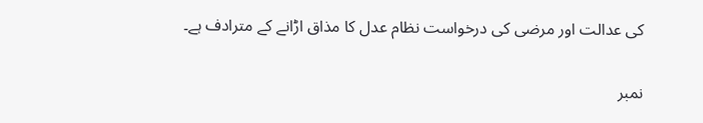کی عدالت اور مرضی کی درخواست نظام عدل کا مذاق اڑانے کے مترادف ہے۔

نمبر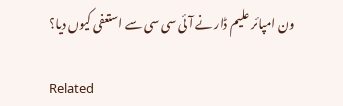ون امپائر علیم ڈار نے آئی سی سی سے استعفی کیوں دیا؟

Related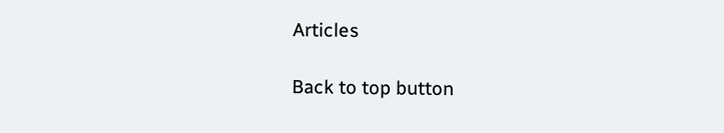Articles

Back to top button